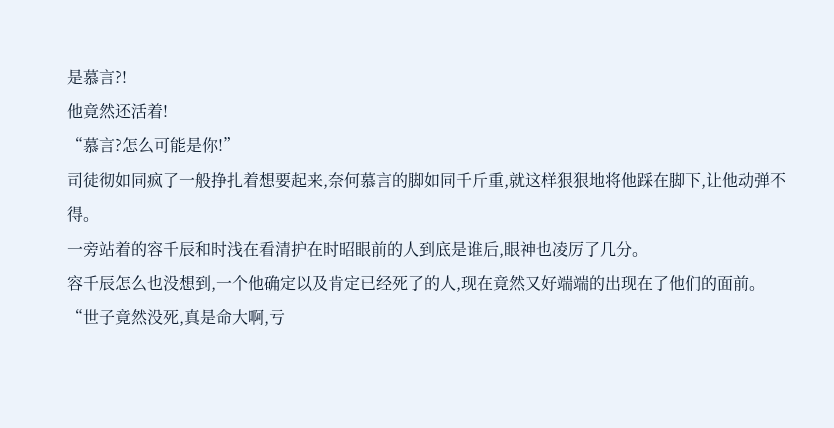是慕言?!
他竟然还活着!
“慕言?怎么可能是你!”
司徒彻如同疯了一般挣扎着想要起来,奈何慕言的脚如同千斤重,就这样狠狠地将他踩在脚下,让他动弹不得。
一旁站着的容千辰和时浅在看清护在时昭眼前的人到底是谁后,眼神也凌厉了几分。
容千辰怎么也没想到,一个他确定以及肯定已经死了的人,现在竟然又好端端的出现在了他们的面前。
“世子竟然没死,真是命大啊,亏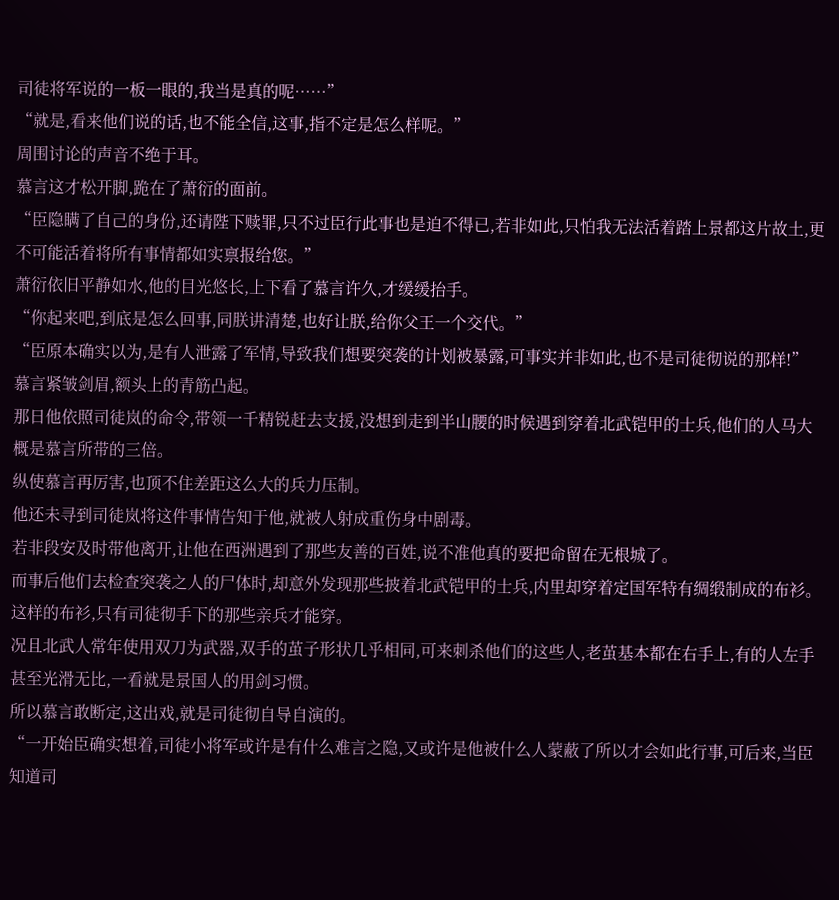司徒将军说的一板一眼的,我当是真的呢……”
“就是,看来他们说的话,也不能全信,这事,指不定是怎么样呢。”
周围讨论的声音不绝于耳。
慕言这才松开脚,跪在了萧衍的面前。
“臣隐瞒了自己的身份,还请陛下赎罪,只不过臣行此事也是迫不得已,若非如此,只怕我无法活着踏上景都这片故土,更不可能活着将所有事情都如实禀报给您。”
萧衍依旧平静如水,他的目光悠长,上下看了慕言许久,才缓缓抬手。
“你起来吧,到底是怎么回事,同朕讲清楚,也好让朕,给你父王一个交代。”
“臣原本确实以为,是有人泄露了军情,导致我们想要突袭的计划被暴露,可事实并非如此,也不是司徒彻说的那样!”
慕言紧皱剑眉,额头上的青筋凸起。
那日他依照司徒岚的命令,带领一千精锐赶去支援,没想到走到半山腰的时候遇到穿着北武铠甲的士兵,他们的人马大概是慕言所带的三倍。
纵使慕言再厉害,也顶不住差距这么大的兵力压制。
他还未寻到司徒岚将这件事情告知于他,就被人射成重伤身中剧毒。
若非段安及时带他离开,让他在西洲遇到了那些友善的百姓,说不准他真的要把命留在无根城了。
而事后他们去检查突袭之人的尸体时,却意外发现那些披着北武铠甲的士兵,内里却穿着定国军特有绸缎制成的布衫。
这样的布衫,只有司徒彻手下的那些亲兵才能穿。
况且北武人常年使用双刀为武器,双手的茧子形状几乎相同,可来刺杀他们的这些人,老茧基本都在右手上,有的人左手甚至光滑无比,一看就是景国人的用剑习惯。
所以慕言敢断定,这出戏,就是司徒彻自导自演的。
“一开始臣确实想着,司徒小将军或许是有什么难言之隐,又或许是他被什么人蒙蔽了所以才会如此行事,可后来,当臣知道司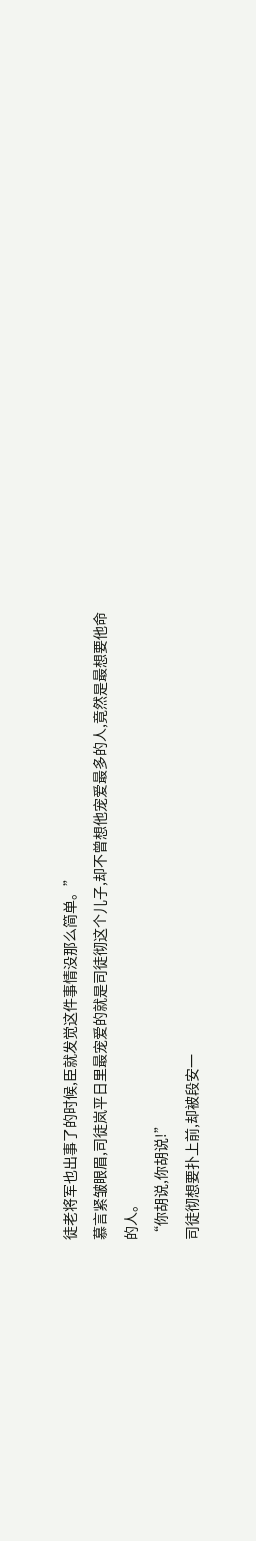徒老将军也出事了的时候,臣就发觉这件事情没那么简单。”
慕言紧皱眼眉,司徒岚平日里最宠爱的就是司徒彻这个儿子,却不曾想他宠爱最多的人,竟然是最想要他命的人。
“你胡说,你胡说!”
司徒彻想要扑上前,却被段安一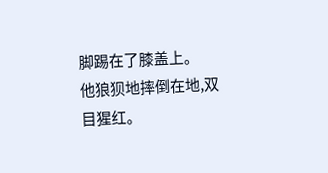脚踢在了膝盖上。
他狼狈地摔倒在地,双目猩红。